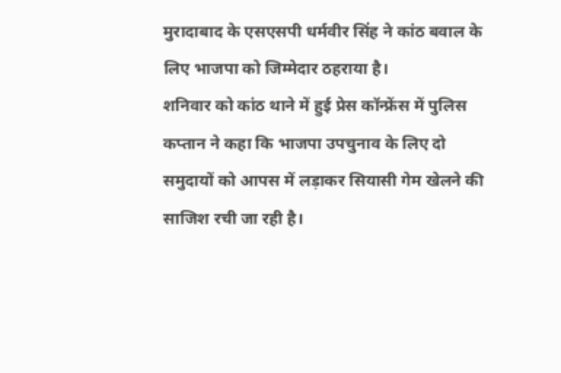मुरादाबाद के एसएसपी धर्मवीर सिंह ने कांठ बवाल के लिए भाजपा को जिम्मेदार ठहराया है।
शनिवार को कांठ थाने में हुई प्रेस कॉन्फ्रेंस में पुलिस कप्तान ने कहा कि भाजपा उपचुनाव के लिए दो समुदायों को आपस में लड़ाकर सियासी गेम खेलने की साजिश रची जा रही है।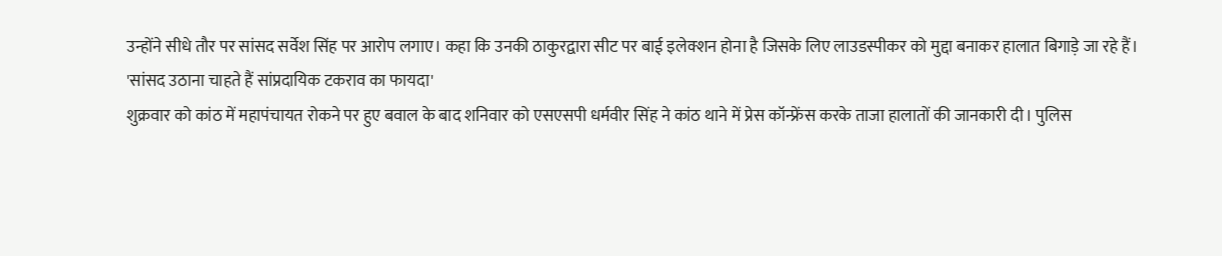उन्होंने सीधे तौर पर सांसद सर्वेश सिंह पर आरोप लगाए। कहा कि उनकी ठाकुरद्वारा सीट पर बाई इलेक्शन होना है जिसके लिए लाउडस्पीकर को मुद्दा बनाकर हालात बिगाड़े जा रहे हैं।
'सांसद उठाना चाहते हैं सांप्रदायिक टकराव का फायदा'
शुक्रवार को कांठ में महापंचायत रोकने पर हुए बवाल के बाद शनिवार को एसएसपी धर्मवीर सिंह ने कांठ थाने में प्रेस कॉन्फ्रेंस करके ताजा हालातों की जानकारी दी। पुलिस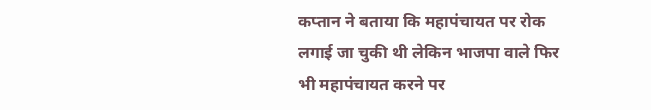कप्तान ने बताया कि महापंचायत पर रोक लगाई जा चुकी थी लेकिन भाजपा वाले फिर भी महापंचायत करने पर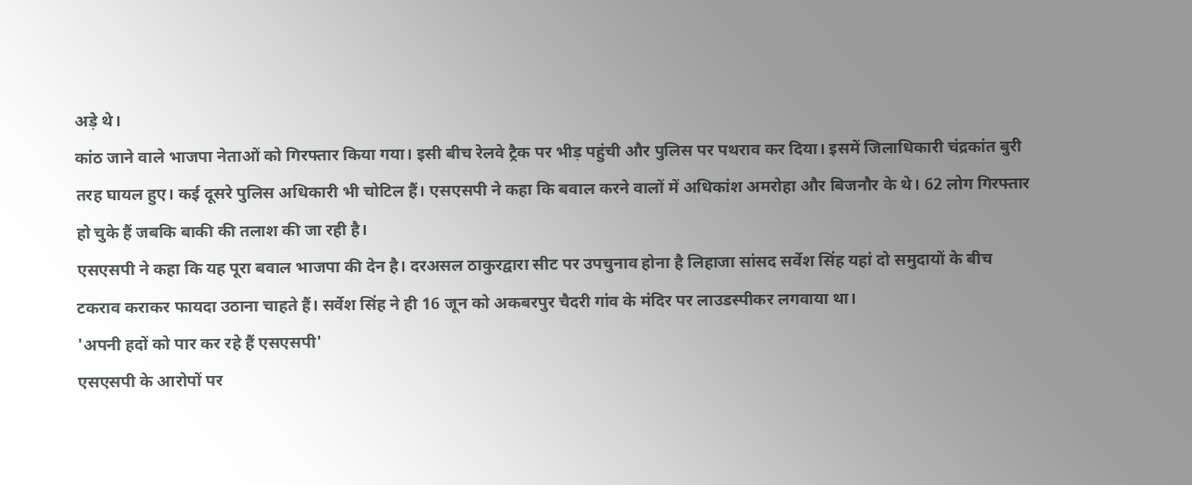अड़े थे।
कांठ जाने वाले भाजपा नेताओं को गिरफ्तार किया गया। इसी बीच रेलवे ट्रैक पर भीड़ पहुंची और पुलिस पर पथराव कर दिया। इसमें जिलाधिकारी चंद्रकांत बुरी तरह घायल हुए। कई दूसरे पुलिस अधिकारी भी चोटिल हैं। एसएसपी ने कहा कि बवाल करने वालों में अधिकांश अमरोहा और बिजनौर के थे। 62 लोग गिरफ्तार हो चुके हैं जबकि बाकी की तलाश की जा रही है।
एसएसपी ने कहा कि यह पूरा बवाल भाजपा की देन है। दरअसल ठाकुरद्वारा सीट पर उपचुनाव होना है लिहाजा सांसद सर्वेश सिंह यहां दो समुदायों के बीच टकराव कराकर फायदा उठाना चाहते हैं। सर्वेश सिंह ने ही 16 जून को अकबरपुर चैदरी गांव के मंदिर पर लाउडस्पीकर लगवाया था।
'अपनी हदों को पार कर रहे हैं एसएसपी'
एसएसपी के आरोपों पर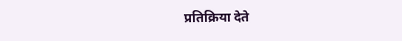प्रतिक्रिया देते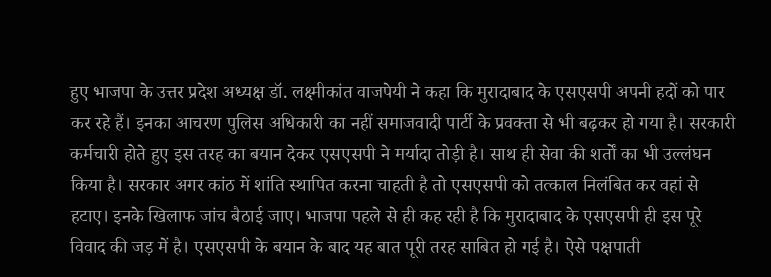हुए भाजपा के उत्तर प्रदेश अध्यक्ष डॉ. लक्ष्मीकांत वाजपेयी ने कहा कि मुरादाबाद के एसएसपी अपनी हदों को पार कर रहे हैं। इनका आचरण पुलिस अधिकारी का नहीं समाजवादी पार्टी के प्रवक्ता से भी बढ़कर हो गया है। सरकारी कर्मचारी होते हुए इस तरह का बयान देकर एसएसपी ने मर्यादा तोड़ी है। साथ ही सेवा की शर्तों का भी उल्लंघन किया है। सरकार अगर कांठ में शांति स्थापित करना चाहती है तो एसएसपी को तत्काल निलंबित कर वहां से हटाए। इनके खिलाफ जांच बैठाई जाए। भाजपा पहले से ही कह रही है कि मुरादाबाद के एसएसपी ही इस पूरे विवाद की जड़ में है। एसएसपी के बयान के बाद यह बात पूरी तरह साबित हो गई है। ऐसे पक्षपाती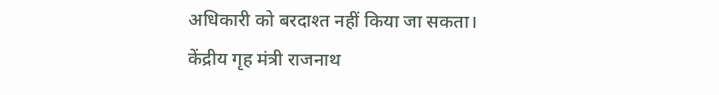अधिकारी को बरदाश्त नहीं किया जा सकता।
केंद्रीय गृह मंत्री राजनाथ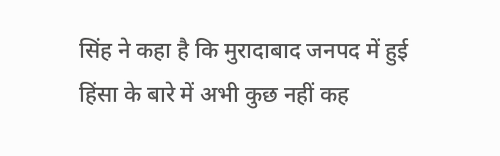सिंह ने कहा है कि मुरादाबाद जनपद में हुई हिंसा के बारे में अभी कुछ नहीं कह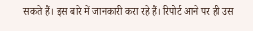सकते हैं। इस बारे में जानकारी करा रहे हैं। रिपोर्ट आने पर ही उस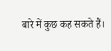बारे में कुछ कह सकते हैं।